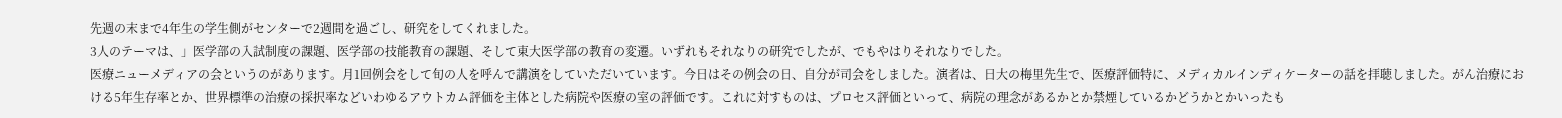先週の末まで4年生の学生側がセンターで2週間を過ごし、研究をしてくれました。
3人のテーマは、」医学部の入試制度の課題、医学部の技能教育の課題、そして東大医学部の教育の変遷。いずれもそれなりの研究でしたが、でもやはりそれなりでした。
医療ニューメディアの会というのがあります。月1回例会をして旬の人を呼んで講演をしていただいています。今日はその例会の日、自分が司会をしました。演者は、日大の梅里先生で、医療評価特に、メディカルインディケーターの話を拝聴しました。がん治療における5年生存率とか、世界標準の治療の採択率などいわゆるアウトカム評価を主体とした病院や医療の室の評価です。これに対すものは、プロセス評価といって、病院の理念があるかとか禁煙しているかどうかとかいったも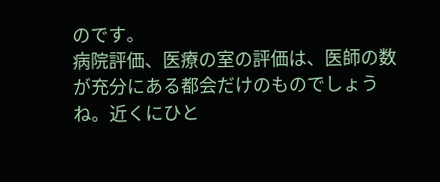のです。
病院評価、医療の室の評価は、医師の数が充分にある都会だけのものでしょうね。近くにひと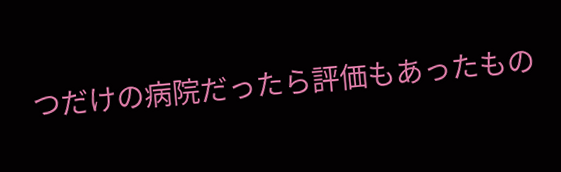つだけの病院だったら評価もあったもの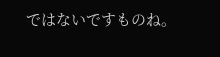ではないですものね。